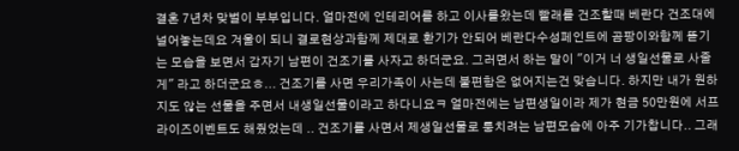결혼 7년차 맞벌이 부부입니다. 얼마전에 인테리어를 하고 이사를왔는데 빨래를 건조할때 베란다 건조대에 널어놓는데요 겨울이 되니 결로현상과함께 제대로 환기가 안되어 베란다수성페인트에 곰팡이와함께 뜯기는 모습을 보면서 갑자기 남편이 건조기를 사자고 하더군요. 그러면서 하는 말이 "이거 너 생일선물로 사줄게" 라고 하더군요ㅎ... 건조기를 사면 우리가족이 사는데 불편함은 없어지는건 맞습니다. 하지만 내가 원하지도 않는 선물을 주면서 내생일선물이라고 하다니요ㅋ 얼마전에는 남편생일이라 제가 현금 50만원에 서프라이즈이벤트도 해줬었는데 .. 건조기를 사면서 제생일선물로 퉁치려는 남편모습에 아주 기가찹니다.. 그래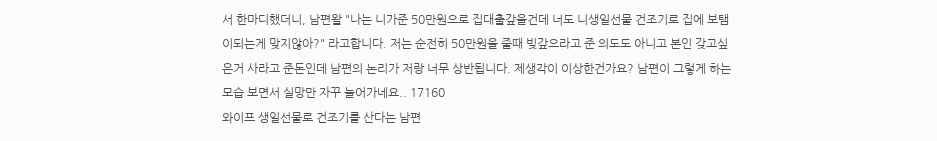서 한마디했더니, 남편왈 "나는 니가준 50만원으로 집대출갚을건데 너도 니생일선물 건조기로 집에 보탬이되는게 맞지않아?" 라고합니다. 저는 순전히 50만원을 줄때 빚갚으라고 준 의도도 아니고 본인 갖고싶은거 사라고 준돈인데 남편의 논리가 저랑 너무 상반됩니다. 제생각이 이상한건가요? 남편이 그렇게 하는모습 보면서 실망만 자꾸 늘어가네요.. 17160
와이프 생일선물로 건조기를 산다는 남편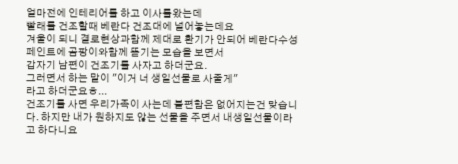얼마전에 인테리어를 하고 이사를왔는데
빨래를 건조할때 베란다 건조대에 널어놓는데요
겨울이 되니 결로현상과함께 제대로 환기가 안되어 베란다수성페인트에 곰팡이와함께 뜯기는 모습을 보면서
갑자기 남편이 건조기를 사자고 하더군요.
그러면서 하는 말이 "이거 너 생일선물로 사줄게"
라고 하더군요ㅎ...
건조기를 사면 우리가족이 사는데 불편함은 없어지는건 맞습니다. 하지만 내가 원하지도 않는 선물을 주면서 내생일선물이라고 하다니요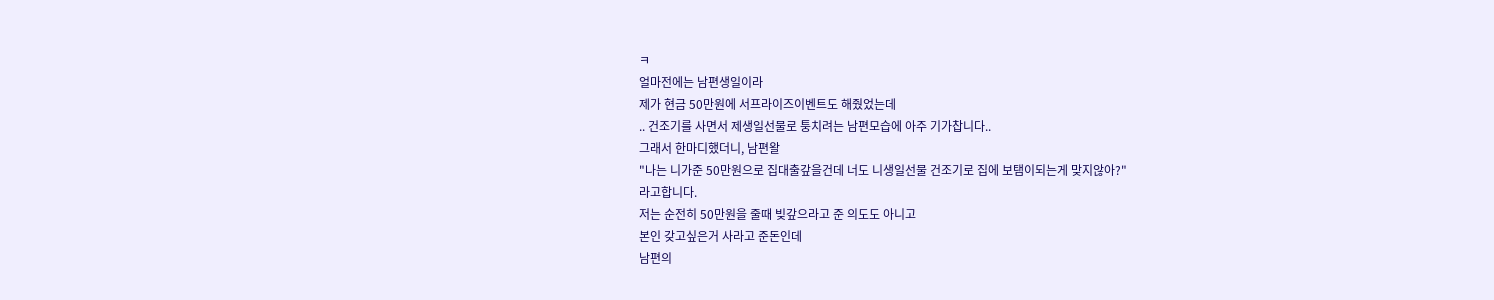ㅋ
얼마전에는 남편생일이라
제가 현금 50만원에 서프라이즈이벤트도 해줬었는데
.. 건조기를 사면서 제생일선물로 퉁치려는 남편모습에 아주 기가찹니다..
그래서 한마디했더니, 남편왈
"나는 니가준 50만원으로 집대출갚을건데 너도 니생일선물 건조기로 집에 보탬이되는게 맞지않아?"
라고합니다.
저는 순전히 50만원을 줄때 빚갚으라고 준 의도도 아니고
본인 갖고싶은거 사라고 준돈인데
남편의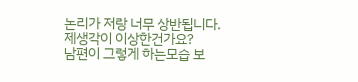논리가 저랑 너무 상반됩니다.
제생각이 이상한건가요?
남편이 그렇게 하는모습 보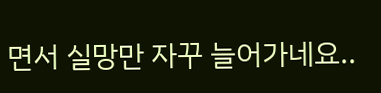면서 실망만 자꾸 늘어가네요..